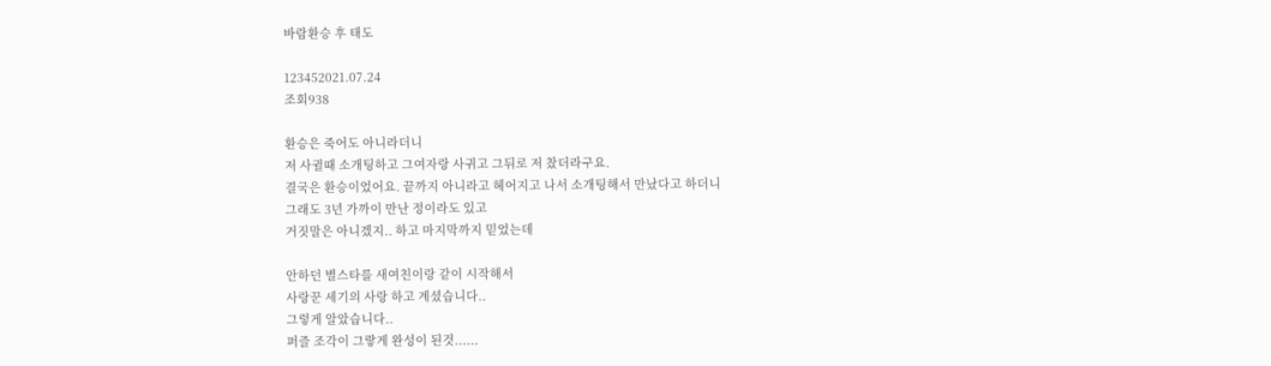바람환승 후 태도

123452021.07.24
조회938

환승은 죽어도 아니라더니
저 사귈때 소개팅하고 그여자랑 사귀고 그뒤로 저 찼더라구요.
결국은 환승이었어요. 끝까지 아니라고 헤어지고 나서 소개팅해서 만났다고 하더니
그래도 3년 가까이 만난 정이라도 있고
거짓말은 아니겠지.. 하고 마지막까지 믿었는데

안하던 별스타를 새여친이랑 같이 시작해서
사랑꾼 세기의 사랑 하고 계셨습니다..
그렇게 알았습니다..
퍼즐 조각이 그랗게 완성이 된것......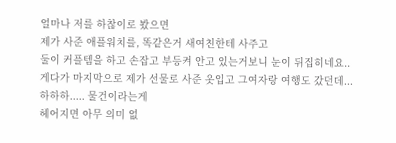얼마나 저를 하찮이로 봤으면
제가 사준 애플워치를, 똑같은거 새여친한테 사주고
둘이 커플템을 하고 손잡고 부등켜 안고 있는거보니 눈이 뒤집히네요..
게다가 마지막으로 제가 선물로 사준 옷입고 그여자랑 여행도 갔던데...
하하하..... 물건이라는게
헤어지면 아무 의미 없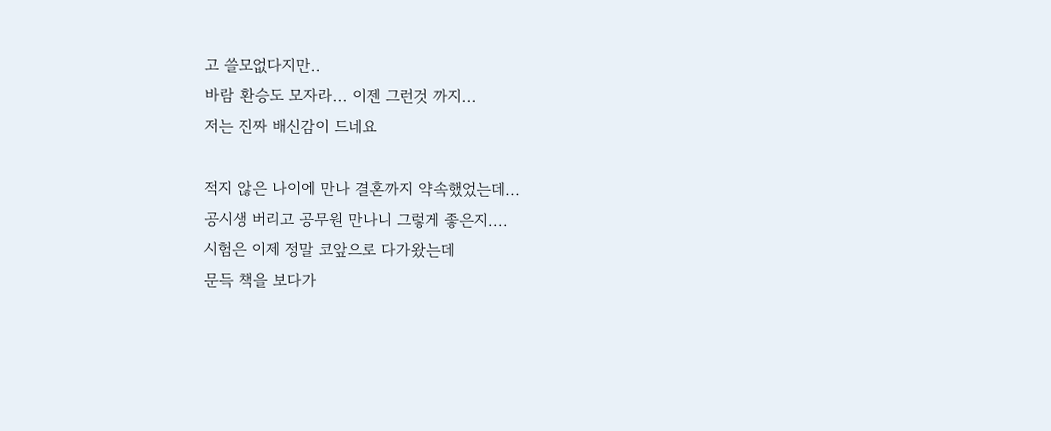고 쓸모없다지만..
바람 환승도 모자라... 이젠 그런것 까지...
저는 진짜 배신감이 드네요

적지 않은 나이에 만나 결혼까지 약속했었는데...
공시생 버리고 공무원 만나니 그렇게 좋은지....
시험은 이제 정말 코앞으로 다가왔는데
문득 책을 보다가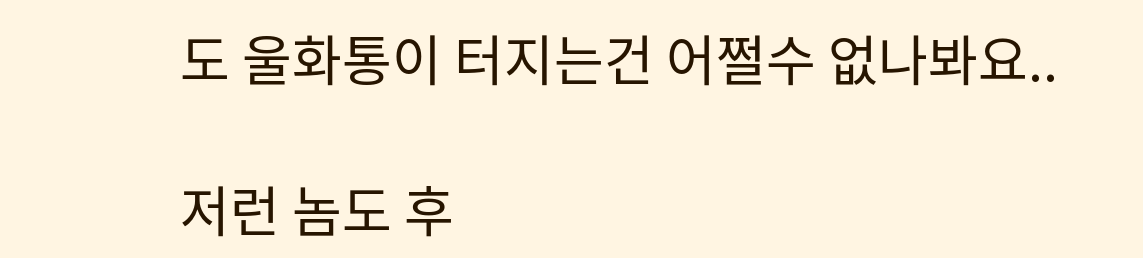도 울화통이 터지는건 어쩔수 없나봐요..

저런 놈도 후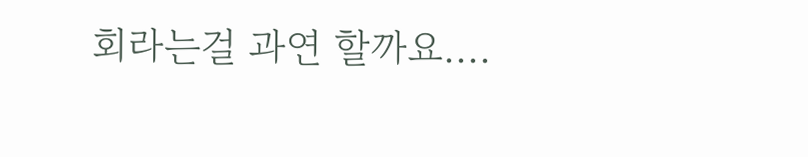회라는걸 과연 할까요....